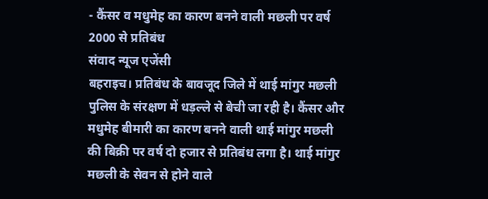- कैंसर व मधुमेह का कारण बनने वाली मछली पर वर्ष 2000 से प्रतिबंध
संवाद न्यूज एजेंसी
बहराइच। प्रतिबंध के बावजूद जिले में थाई मांगुर मछली पुलिस के संरक्षण में धड़ल्ले से बेची जा रही है। कैंसर और मधुमेह बीमारी का कारण बनने वाली थाई मांगुर मछली की बिक्री पर वर्ष दो हजार से प्रतिबंध लगा है। थाई मांगुर मछली के सेवन से होने वाले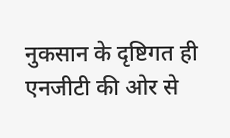नुकसान के दृष्टिगत ही एनजीटी की ओर से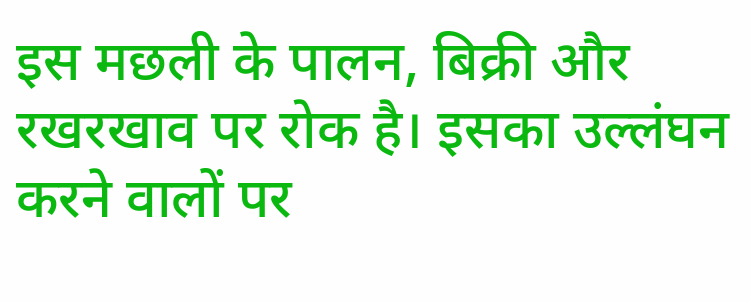इस मछली के पालन, बिक्री और रखरखाव पर रोक है। इसका उल्लंघन करने वालों पर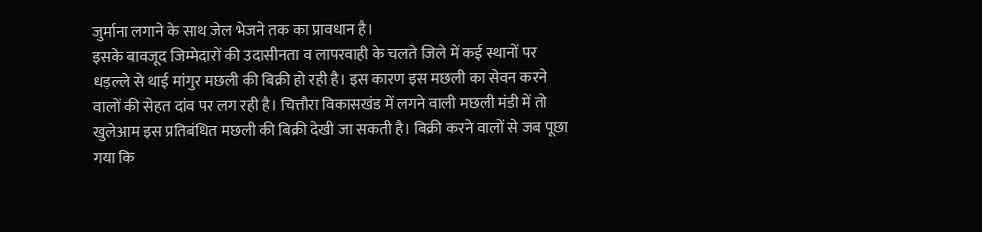जुर्माना लगाने के साथ जेल भेजने तक का प्रावधान है।
इसके बावजूद जिम्मेदारों की उदासीनता व लापरवाही के चलते जिले में कई स्थानों पर धड़ल्ले से थाई मांगुर मछली की बिक्री हो रही है। इस कारण इस मछली का सेवन करने वालों की सेहत दांव पर लग रही है। चित्तौरा विकासखंड में लगने वाली मछली मंडी में तो खुलेआम इस प्रतिबंधित मछली की बिक्री देखी जा सकती है। बिक्री करने वालों से जब पूछा गया कि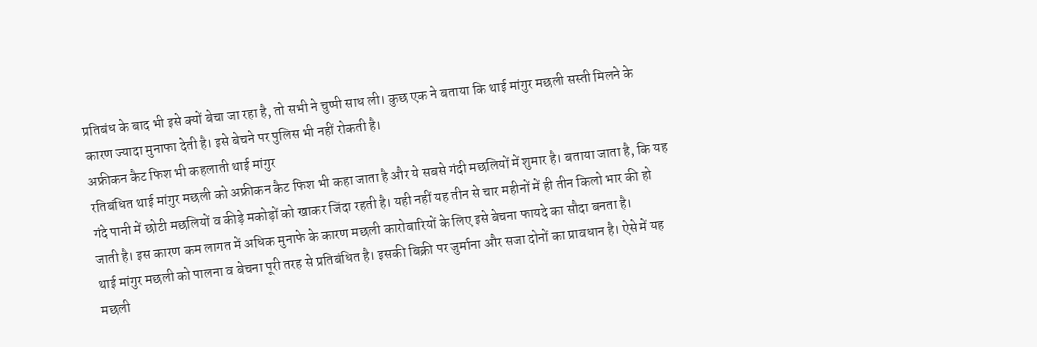प्रतिबंध के बाद भी इसे क्यों बेचा जा रहा है, तो सभी ने चुप्पी साध ली। कुछ एक ने बताया कि थाई मांगुर मछली सस्ती मिलने के कारण ज्यादा मुनाफा देती है। इसे बेचने पर पुलिस भी नहीं रोकती है।
अफ्रीकन कैट फिश भी कहलाती थाई मांगुर
रतिबंधित थाई मांगुर मछली को अफ्रीकन कैट फिश भी कहा जाता है और ये सबसे गंदी मछलियों में शुमार है। बताया जाता है, कि यह गंदे पानी में छोटी मछलियों व कीड़े मकोड़ों को खाकर जिंदा रहती है। यही नहीं यह तीन से चार महीनों में ही तीन किलो भार की हो जाती है। इस कारण कम लागत में अधिक मुनाफे के कारण मछली कारोबारियों के लिए इसे बेचना फायदे का सौदा बनता है।
थाई मांगुर मछली को पालना व बेचना पूरी तरह से प्रतिबंधित है। इसकी बिक्री पर जुर्माना और सजा दोनों का प्रावधान है। ऐसे में यह मछली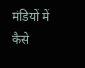मंडियों में कैसे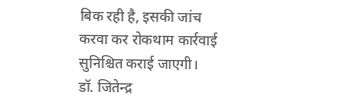बिक रही है, इसकी जांच करवा कर रोकथाम कार्रवाई सुनिश्चित कराई जाएगी।
डॉ. जितेन्द्र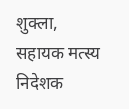शुक्ला, सहायक मत्स्य निदेशक